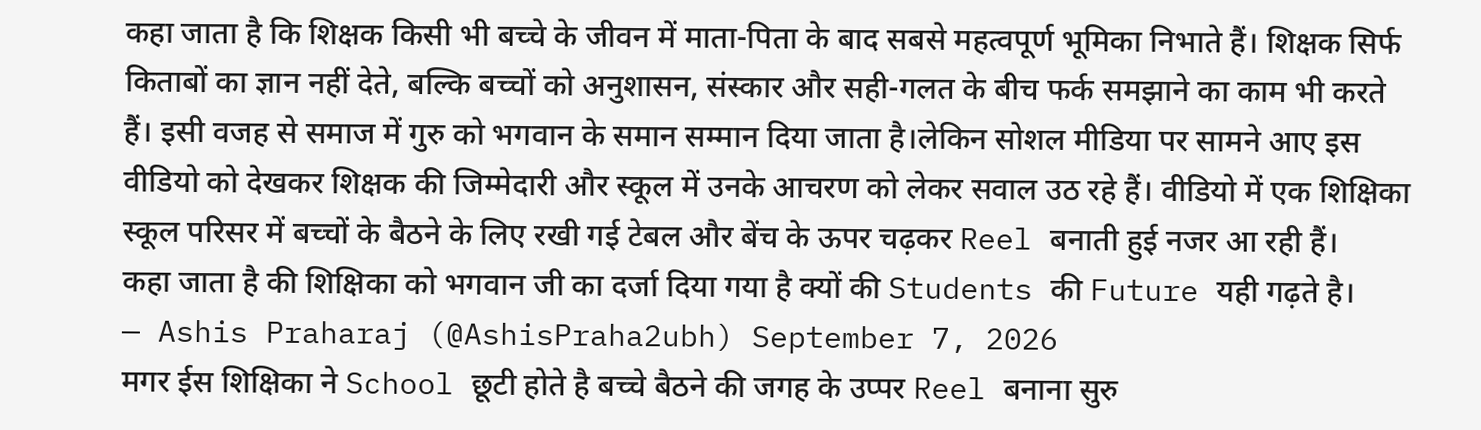कहा जाता है कि शिक्षक किसी भी बच्चे के जीवन में माता-पिता के बाद सबसे महत्वपूर्ण भूमिका निभाते हैं। शिक्षक सिर्फ किताबों का ज्ञान नहीं देते, बल्कि बच्चों को अनुशासन, संस्कार और सही-गलत के बीच फर्क समझाने का काम भी करते हैं। इसी वजह से समाज में गुरु को भगवान के समान सम्मान दिया जाता है।लेकिन सोशल मीडिया पर सामने आए इस वीडियो को देखकर शिक्षक की जिम्मेदारी और स्कूल में उनके आचरण को लेकर सवाल उठ रहे हैं। वीडियो में एक शिक्षिका स्कूल परिसर में बच्चों के बैठने के लिए रखी गई टेबल और बेंच के ऊपर चढ़कर Reel बनाती हुई नजर आ रही हैं।
कहा जाता है की शिक्षिका को भगवान जी का दर्जा दिया गया है क्यों की Students की Future यही गढ़ते है।
— Ashis Praharaj (@AshisPraha2ubh) September 7, 2026
मगर ईस शिक्षिका ने School छूटी होते है बच्चे बैठने की जगह के उप्पर Reel बनाना सुरु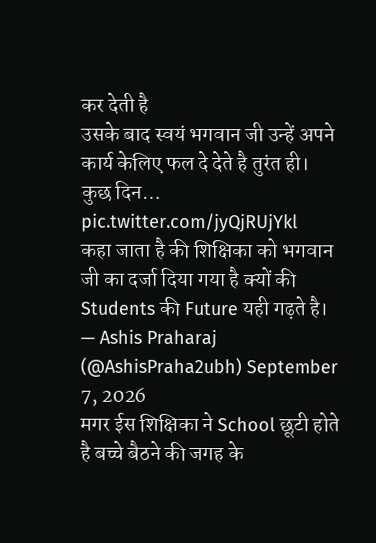कर देती है
उसके बाद स्वयं भगवान जी उन्हें अपने कार्य केलिए फल दे देते है तुरंत ही।
कुछ दिन… pic.twitter.com/jyQjRUjYkl
कहा जाता है की शिक्षिका को भगवान जी का दर्जा दिया गया है क्यों की Students की Future यही गढ़ते है।
— Ashis Praharaj (@AshisPraha2ubh) September 7, 2026
मगर ईस शिक्षिका ने School छूटी होते है बच्चे बैठने की जगह के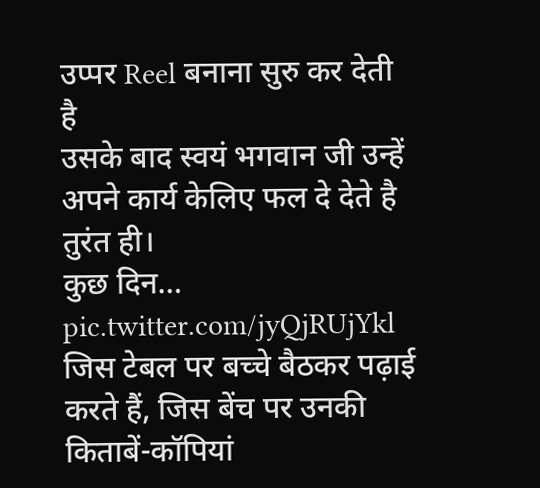उप्पर Reel बनाना सुरु कर देती है
उसके बाद स्वयं भगवान जी उन्हें अपने कार्य केलिए फल दे देते है तुरंत ही।
कुछ दिन… pic.twitter.com/jyQjRUjYkl
जिस टेबल पर बच्चे बैठकर पढ़ाई करते हैं, जिस बेंच पर उनकी किताबें-कॉपियां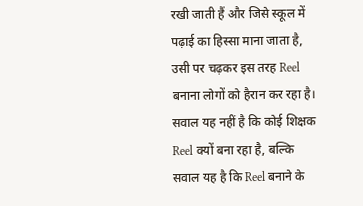रखी जाती हैं और जिसे स्कूल में पढ़ाई का हिस्सा माना जाता है, उसी पर चढ़कर इस तरह Reel बनाना लोगों को हैरान कर रहा है। सवाल यह नहीं है कि कोई शिक्षक Reel क्यों बना रहा है, बल्कि सवाल यह है कि Reel बनाने के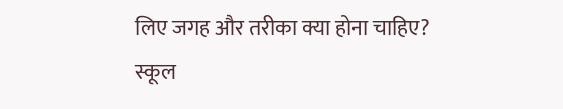लिए जगह और तरीका क्या होना चाहिए?
स्कूल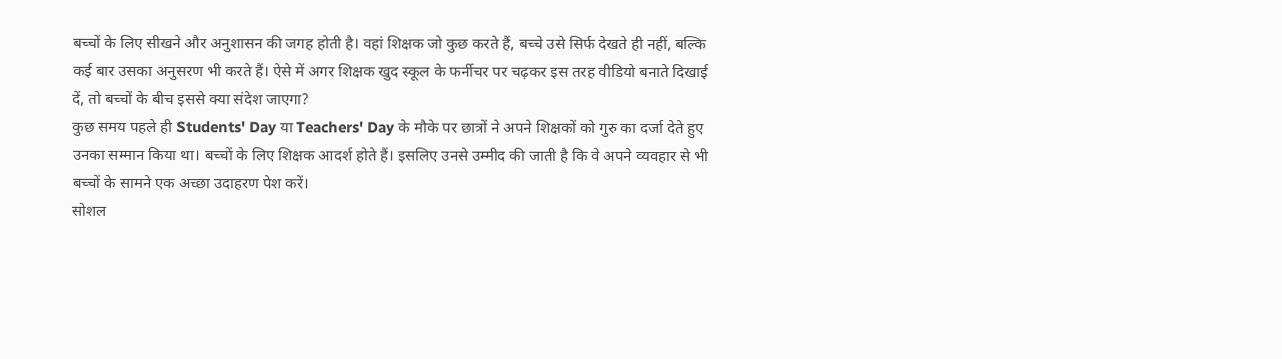बच्चों के लिए सीखने और अनुशासन की जगह होती है। वहां शिक्षक जो कुछ करते हैं, बच्चे उसे सिर्फ देखते ही नहीं, बल्कि कई बार उसका अनुसरण भी करते हैं। ऐसे में अगर शिक्षक खुद स्कूल के फर्नीचर पर चढ़कर इस तरह वीडियो बनाते दिखाई दें, तो बच्चों के बीच इससे क्या संदेश जाएगा?
कुछ समय पहले ही Students' Day या Teachers' Day के मौके पर छात्रों ने अपने शिक्षकों को गुरु का दर्जा देते हुए उनका सम्मान किया था। बच्चों के लिए शिक्षक आदर्श होते हैं। इसलिए उनसे उम्मीद की जाती है कि वे अपने व्यवहार से भी बच्चों के सामने एक अच्छा उदाहरण पेश करें।
सोशल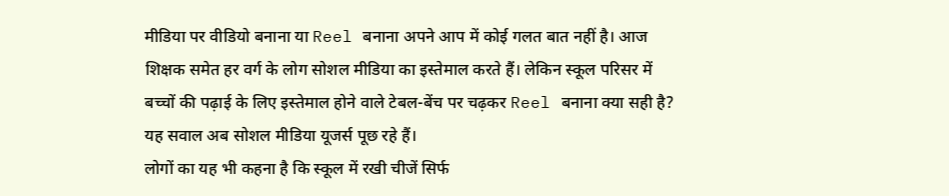मीडिया पर वीडियो बनाना या Reel बनाना अपने आप में कोई गलत बात नहीं है। आज शिक्षक समेत हर वर्ग के लोग सोशल मीडिया का इस्तेमाल करते हैं। लेकिन स्कूल परिसर में बच्चों की पढ़ाई के लिए इस्तेमाल होने वाले टेबल-बेंच पर चढ़कर Reel बनाना क्या सही है? यह सवाल अब सोशल मीडिया यूजर्स पूछ रहे हैं।
लोगों का यह भी कहना है कि स्कूल में रखी चीजें सिर्फ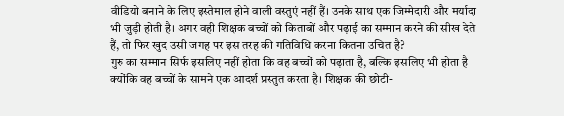वीडियो बनाने के लिए इस्तेमाल होने वाली वस्तुएं नहीं हैं। उनके साथ एक जिम्मेदारी और मर्यादा भी जुड़ी होती है। अगर वही शिक्षक बच्चों को किताबों और पढ़ाई का सम्मान करने की सीख देते हैं, तो फिर खुद उसी जगह पर इस तरह की गतिविधि करना कितना उचित है?
गुरु का सम्मान सिर्फ इसलिए नहीं होता कि वह बच्चों को पढ़ाता है, बल्कि इसलिए भी होता है क्योंकि वह बच्चों के सामने एक आदर्श प्रस्तुत करता है। शिक्षक की छोटी-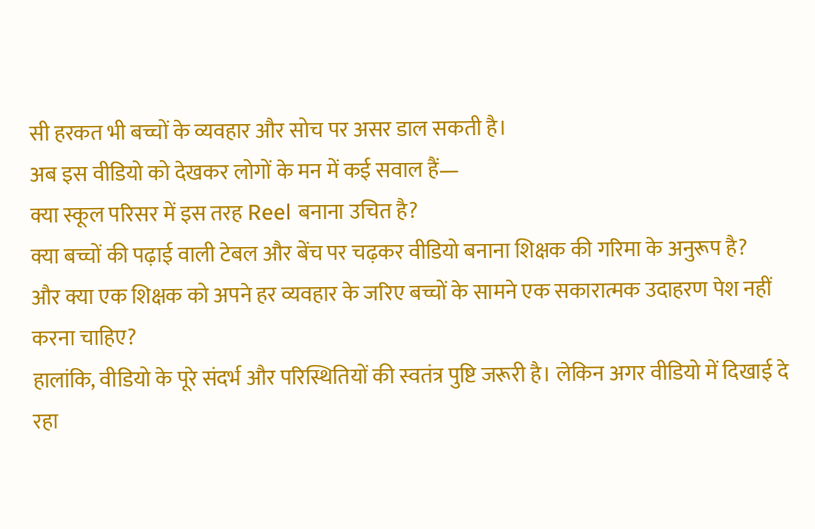सी हरकत भी बच्चों के व्यवहार और सोच पर असर डाल सकती है।
अब इस वीडियो को देखकर लोगों के मन में कई सवाल हैं—
क्या स्कूल परिसर में इस तरह Reel बनाना उचित है?
क्या बच्चों की पढ़ाई वाली टेबल और बेंच पर चढ़कर वीडियो बनाना शिक्षक की गरिमा के अनुरूप है?
और क्या एक शिक्षक को अपने हर व्यवहार के जरिए बच्चों के सामने एक सकारात्मक उदाहरण पेश नहीं करना चाहिए?
हालांकि, वीडियो के पूरे संदर्भ और परिस्थितियों की स्वतंत्र पुष्टि जरूरी है। लेकिन अगर वीडियो में दिखाई दे रहा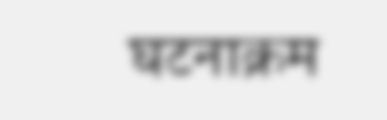घटनाक्रम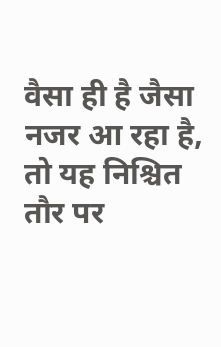वैसा ही है जैसा नजर आ रहा है, तो यह निश्चित तौर पर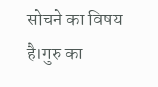सोचने का विषय है।गुरु का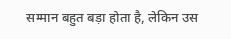सम्मान बहुत बड़ा होता है, लेकिन उस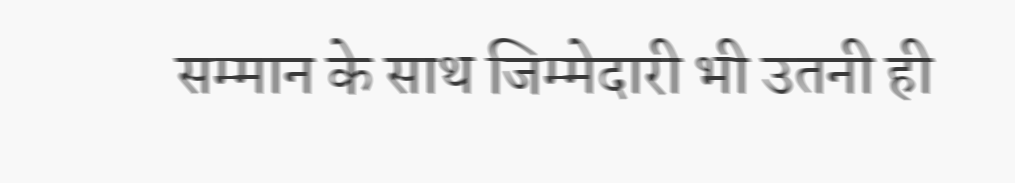सम्मान के साथ जिम्मेदारी भी उतनी ही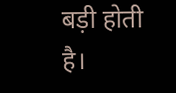बड़ी होती है।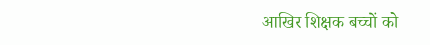आखिर शिक्षक बच्चों को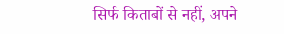सिर्फ किताबों से नहीं, अपने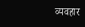व्यवहार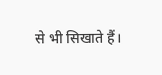से भी सिखाते हैं।